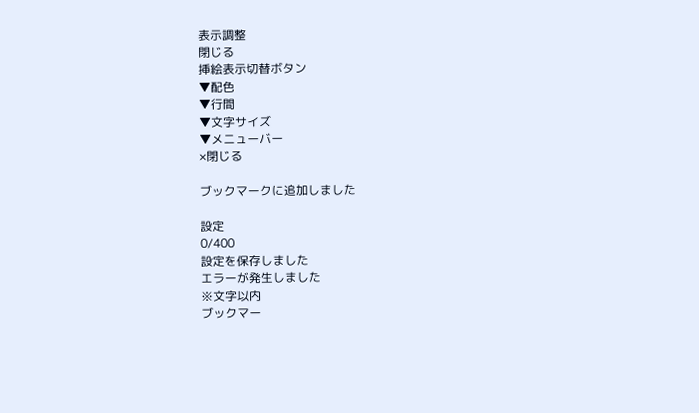表示調整
閉じる
挿絵表示切替ボタン
▼配色
▼行間
▼文字サイズ
▼メニューバー
×閉じる

ブックマークに追加しました

設定
0/400
設定を保存しました
エラーが発生しました
※文字以内
ブックマー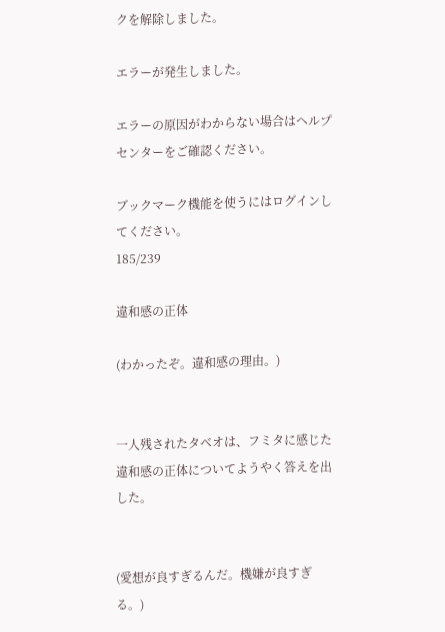クを解除しました。

エラーが発生しました。

エラーの原因がわからない場合はヘルプセンターをご確認ください。

ブックマーク機能を使うにはログインしてください。
185/239

違和感の正体

(わかったぞ。違和感の理由。)


一人残されたタベオは、フミタに感じた違和感の正体についてようやく答えを出した。


(愛想が良すぎるんだ。機嫌が良すぎる。)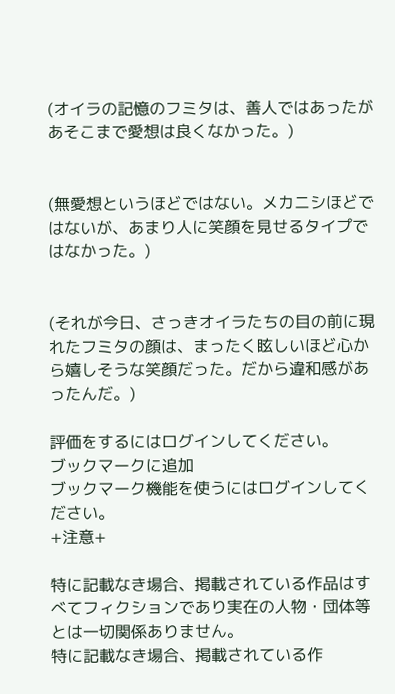(オイラの記憶のフミタは、善人ではあったがあそこまで愛想は良くなかった。)


(無愛想というほどではない。メカニシほどではないが、あまり人に笑顔を見せるタイプではなかった。)


(それが今日、さっきオイラたちの目の前に現れたフミタの顔は、まったく眩しいほど心から嬉しそうな笑顔だった。だから違和感があったんだ。)

評価をするにはログインしてください。
ブックマークに追加
ブックマーク機能を使うにはログインしてください。
+注意+

特に記載なき場合、掲載されている作品はすべてフィクションであり実在の人物・団体等とは一切関係ありません。
特に記載なき場合、掲載されている作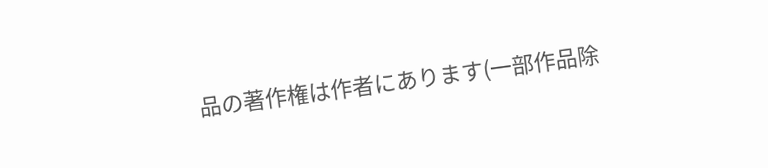品の著作権は作者にあります(一部作品除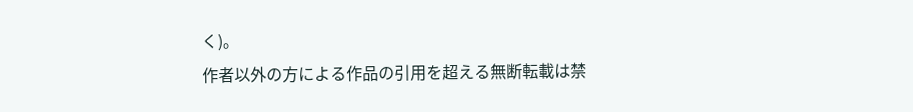く)。
作者以外の方による作品の引用を超える無断転載は禁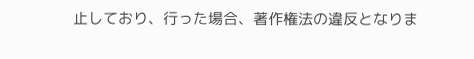止しており、行った場合、著作権法の違反となりま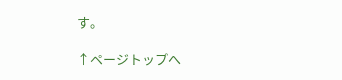す。

↑ページトップへ